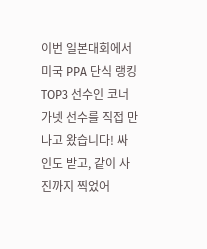이번 일본대회에서 미국 PPA 단식 랭킹 TOP3 선수인 코너 가넷 선수를 직접 만나고 왔습니다! 싸인도 받고, 같이 사진까지 찍었어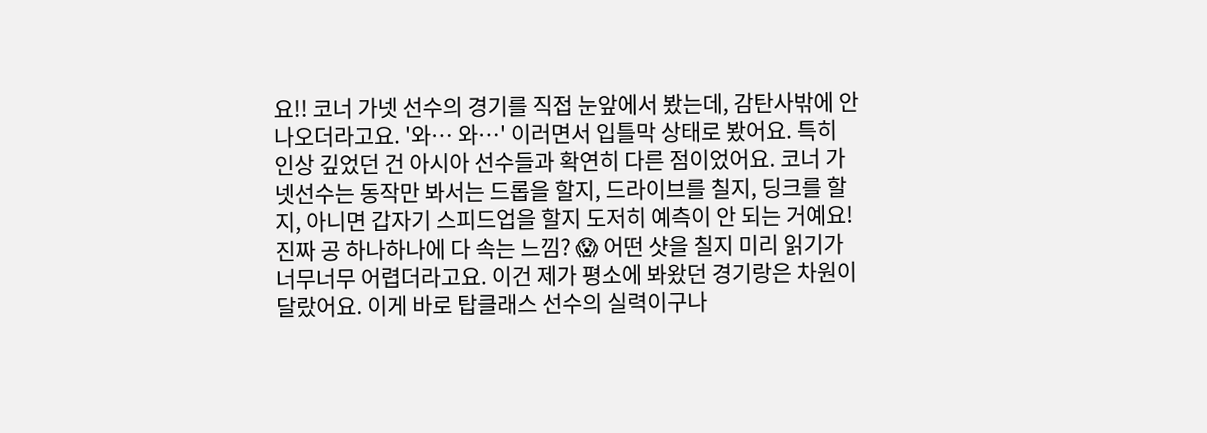요!! 코너 가넷 선수의 경기를 직접 눈앞에서 봤는데, 감탄사밖에 안 나오더라고요. '와… 와…' 이러면서 입틀막 상태로 봤어요. 특히 인상 깊었던 건 아시아 선수들과 확연히 다른 점이었어요. 코너 가넷선수는 동작만 봐서는 드롭을 할지, 드라이브를 칠지, 딩크를 할지, 아니면 갑자기 스피드업을 할지 도저히 예측이 안 되는 거예요! 진짜 공 하나하나에 다 속는 느낌? 😱 어떤 샷을 칠지 미리 읽기가 너무너무 어렵더라고요. 이건 제가 평소에 봐왔던 경기랑은 차원이 달랐어요. 이게 바로 탑클래스 선수의 실력이구나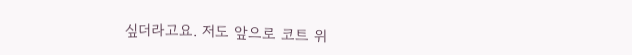싶더라고요. 저도 앞으로 코트 위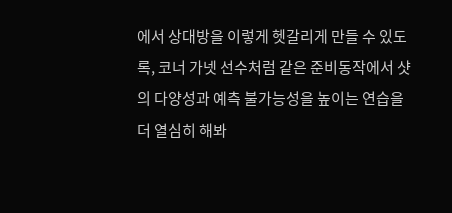에서 상대방을 이렇게 헷갈리게 만들 수 있도록, 코너 가넷 선수처럼 같은 준비동작에서 샷의 다양성과 예측 불가능성을 높이는 연습을 더 열심히 해봐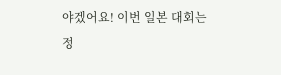야겠어요! 이번 일본 대회는 정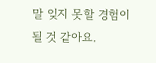말 잊지 못할 경험이 될 것 같아요.